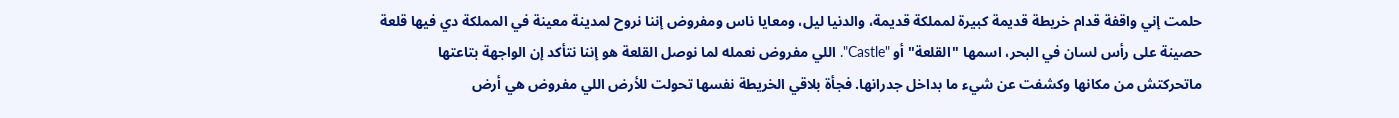حلمت إني واقفة قدام خريطة قديمة كبيرة لمملكة قديمة، والدنيا ليل، ومعايا ناس ومفروض إننا نروح لمدينة معينة في المملكة دي فيها قلعة حصينة على رأس لسان في البحر، اسمها "القلعة" أو "Castle". اللي مفروض نعمله لما نوصل القلعة هو إننا نتأكد إن الواجهة بتاعتها ماتحركتش من مكانها وكشفت عن شيء ما بداخل جدرانها. فجأة بلاقي الخريطة نفسها تحولت للأرض اللي مفروض هي أرض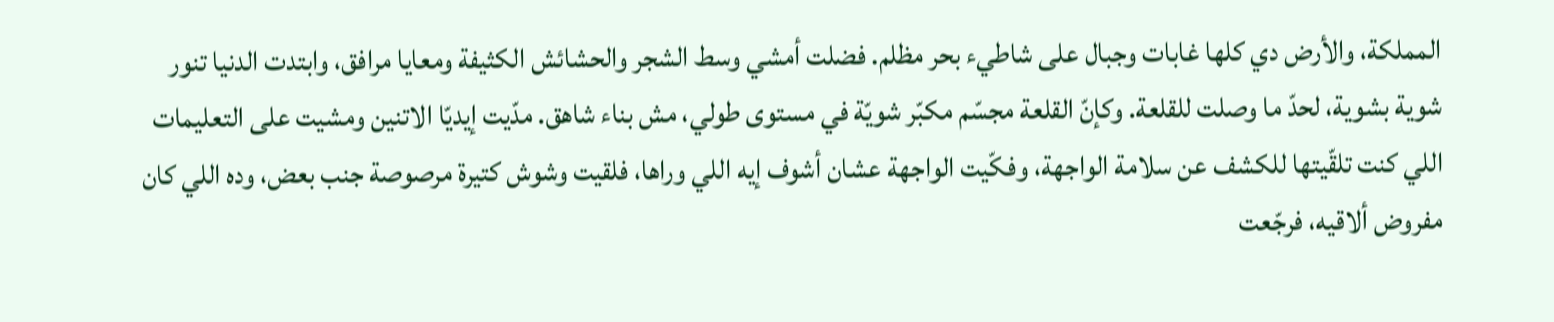المملكة، والأرض دي كلها غابات وجبال على شاطيء بحر مظلم. فضلت أمشي وسط الشجر والحشائش الكثيفة ومعايا مرافق، وابتدت الدنيا تنور شوية بشوية، لحدّ ما وصلت للقلعة. وكإنّ القلعة مجسّم مكبّر شويّة في مستوى طولي، مش بناء شاهق. مدّيت إيديّا الاتنين ومشيت على التعليمات اللي كنت تلقّيتها للكشف عن سلامة الواجهة، وفكّيت الواجهة عشان أشوف إيه اللي وراها، فلقيت وشوش كتيرة مرصوصة جنب بعض، وده اللي كان مفروض ألاقيه، فرجّعت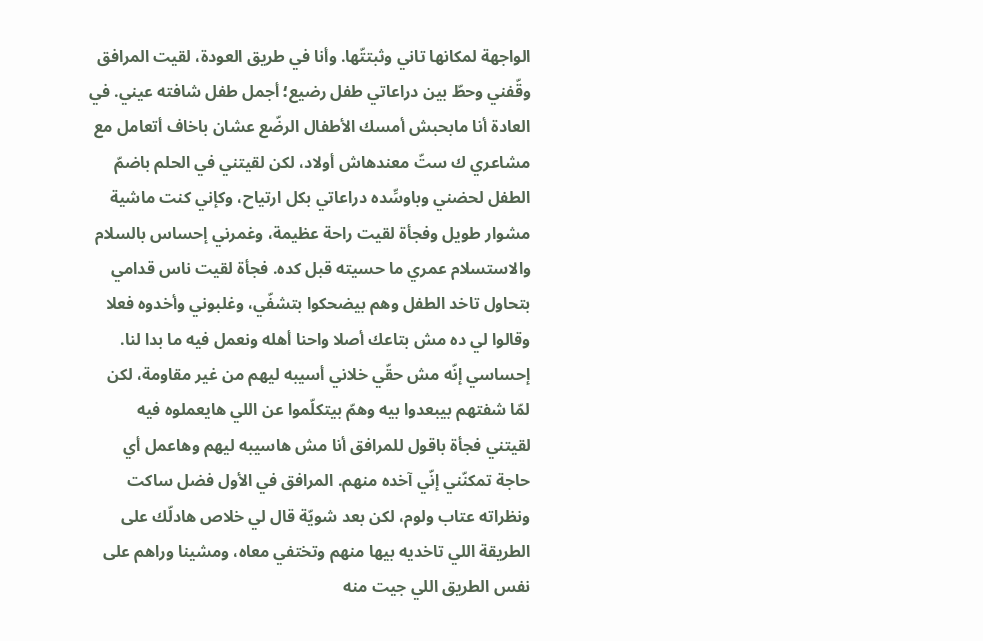الواجهة لمكانها تاني وثبتتّها. وأنا في طريق العودة، لقيت المرافق وقّفني وحطّ بين دراعاتي طفل رضيع؛ أجمل طفل شافته عيني. في العادة أنا مابحبش أمسك الأطفال الرضّع عشان باخاف أتعامل مع مشاعري ك ستّ معندهاش أولاد، لكن لقيتني في الحلم باضمّ الطفل لحضني وباوسِّده دراعاتي بكل ارتياح، وكإني كنت ماشية مشوار طويل وفجأة لقيت راحة عظيمة، وغمرني إحساس بالسلام والاستسلام عمري ما حسيته قبل كده. فجأة لقيت ناس قدامي بتحاول تاخد الطفل وهم بيضحكوا بتشفّي، وغلبوني وأخدوه فعلا وقالوا لي ده مش بتاعك أصلا واحنا أهله ونعمل فيه ما بدا لنا. إحساسي إنّه مش حقّي خلاني أسيبه ليهم من غير مقاومة، لكن لمّا شفتهم بيبعدوا بيه وهمّ بيتكلّموا عن اللي هايعملوه فيه لقيتني فجأة باقول للمرافق أنا مش هاسيبه ليهم وهاعمل أي حاجة تمكنّني إنّي آخده منهم. المرافق في الأول فضل ساكت ونظراته عتاب ولوم، لكن بعد شويّة قال لي خلاص هادلّك على الطريقة اللي تاخديه بيها منهم وتختفي معاه، ومشينا وراهم على نفس الطريق اللي جيت منه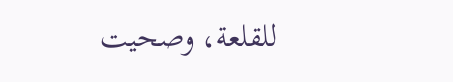للقلعة، وصحيت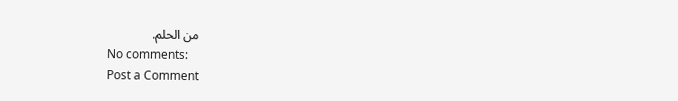من الحلم.
No comments:
Post a Comment